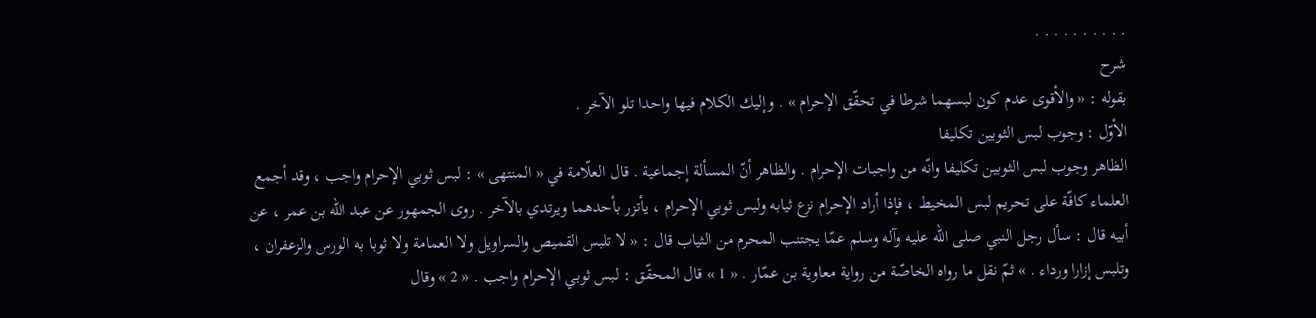. . . . . . . . . .
شرح
بقوله : « والأقوى عدم كون لبسهما شرطا في تحقّق الإحرام » . وإليك الكلام فيها واحدا تلو الآخر .
الأوّل : وجوب لبس الثوبين تكليفا
الظاهر وجوب لبس الثوبين تكليفا وانّه من واجبات الإحرام . والظاهر أنّ المسألة إجماعية . قال العلّامة في « المنتهى » : لبس ثوبي الإحرام واجب ، وقد أجمع العلماء كافّة على تحريم لبس المخيط ، فإذا أراد الإحرام نزع ثيابه ولبس ثوبي الإحرام ، يأتزر بأحدهما ويرتدي بالآخر . روى الجمهور عن عبد اللّه بن عمر ، عن أبيه قال : سأل رجل النبي صلى اللّه عليه وآله وسلم عمّا يجتنب المحرم من الثياب قال : « لا تلبس القميص والسراويل ولا العمامة ولا ثوبا به الورس والزعفران ، وتلبس إزارا ورداء . » ثمّ نقل ما رواه الخاصّة من رواية معاوية بن عمّار . « 1 » قال المحقّق : لبس ثوبي الإحرام واجب . « 2 » وقال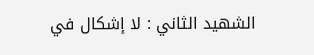الشهيد الثاني : لا إشكال في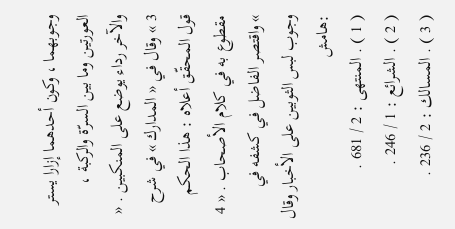وجوبهما ، وكون أحدهما إزارا يستر العورتين وما بين السرّة والركبة ، والآخر رداء يوضع على المنكبين . « 3 » وقال في « المدارك » في شرح قول المحقّق أعلاه : هذا الحكم مقطوع به في كلام الأصحاب . « 4 » واقتصر الفاضل في كشفه في وجوب لبس الثوبين على الأخبار وقال :هامش
( 1 ) . المنتهى : 2 / 681 .
( 2 ) . الشرائع : 1 / 246 .
( 3 ) . المسالك : 2 / 236 .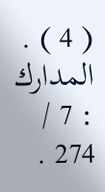( 4 ) . المدارك : 7 / 274 .